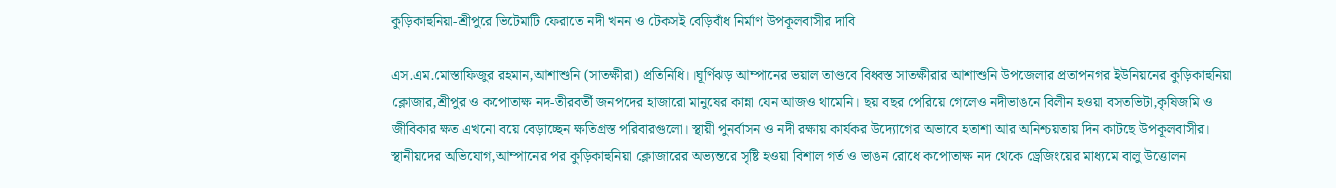কুড়িকাহুনিয়া-শ্রীপুরে ভিটেমাটি ফেরাতে নদী খনন ও টেকসই বেড়িবাঁধ নির্মাণ উপকূলবাসীর দাবি

এস.এম.মোস্তাফিজুর রহমান,আশাশুনি (সাতক্ষীরা) প্রতিনিধি।।ঘূর্ণিঝড় আম্পানের ভয়াল তাণ্ডবে বিধ্বস্ত সাতক্ষীরার আশাশুনি উপজেলার প্রতাপনগর ইউনিয়নের কুড়িকাহুনিয়া ক্লোজার,শ্রীপুর ও কপোতাক্ষ নদ-তীরবর্তী জনপদের হাজারো মানুষের কান্না যেন আজও থামেনি। ছয় বছর পেরিয়ে গেলেও নদীভাঙনে বিলীন হওয়া বসতভিটা,কৃষিজমি ও জীবিকার ক্ষত এখনো বয়ে বেড়াচ্ছেন ক্ষতিগ্রস্ত পরিবারগুলো। স্থায়ী পুনর্বাসন ও নদী রক্ষায় কার্যকর উদ্যোগের অভাবে হতাশা আর অনিশ্চয়তায় দিন কাটছে উপকূলবাসীর।
স্থানীয়দের অভিযোগ,আম্পানের পর কুড়িকাহুনিয়া ক্লোজারের অভ্যন্তরে সৃষ্টি হওয়া বিশাল গর্ত ও ভাঙন রোধে কপোতাক্ষ নদ থেকে ড্রেজিংয়ের মাধ্যমে বালু উত্তোলন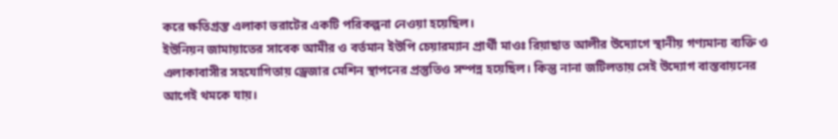করে ক্ষতিগ্রস্ত এলাকা ভরাটের একটি পরিকল্পনা নেওয়া হয়েছিল।
ইউনিয়ন জামায়াতের সাবেক আমীর ও বর্তমান ইউপি চেয়ারম্যান প্রার্থী মাওঃ রিয়াছাত আলীর উদ্যোগে স্থানীয় গণ্যমান্য ব্যক্তি ও এলাকাবাসীর সহযোগিতায় ড্রেজার মেশিন স্থাপনের প্রস্তুতিও সম্পন্ন হয়েছিল। কিন্তু নানা জটিলতায় সেই উদ্যোগ বাস্তবায়নের আগেই থমকে যায়।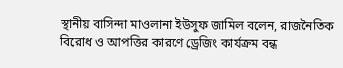স্থানীয় বাসিন্দা মাওলানা ইউসুফ জামিল বলেন, রাজনৈতিক বিরোধ ও আপত্তির কারণে ড্রেজিং কার্যক্রম বন্ধ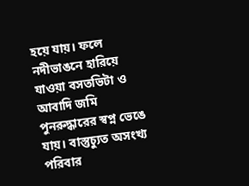হয়ে যায়। ফলে নদীভাঙনে হারিয়ে যাওয়া বসতভিটা ও আবাদি জমি পুনরুদ্ধারের স্বপ্ন ভেঙে যায়। বাস্তুচ্যুত অসংখ্য পরিবার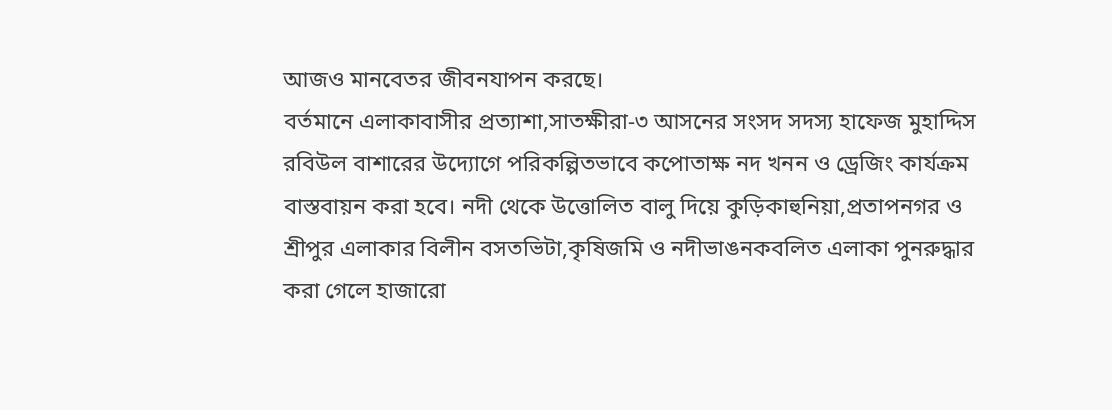আজও মানবেতর জীবনযাপন করছে।
বর্তমানে এলাকাবাসীর প্রত্যাশা,সাতক্ষীরা-৩ আসনের সংসদ সদস্য হাফেজ মুহাদ্দিস রবিউল বাশারের উদ্যোগে পরিকল্পিতভাবে কপোতাক্ষ নদ খনন ও ড্রেজিং কার্যক্রম বাস্তবায়ন করা হবে। নদী থেকে উত্তোলিত বালু দিয়ে কুড়িকাহুনিয়া,প্রতাপনগর ও শ্রীপুর এলাকার বিলীন বসতভিটা,কৃষিজমি ও নদীভাঙনকবলিত এলাকা পুনরুদ্ধার করা গেলে হাজারো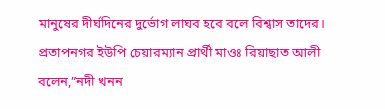মানুষের দীর্ঘদিনের দুর্ভোগ লাঘব হবে বলে বিশ্বাস তাদের।
প্রতাপনগর ইউপি চেয়ারম্যান প্রার্থী মাওঃ রিয়াছাত আলী বলেন,”নদী খনন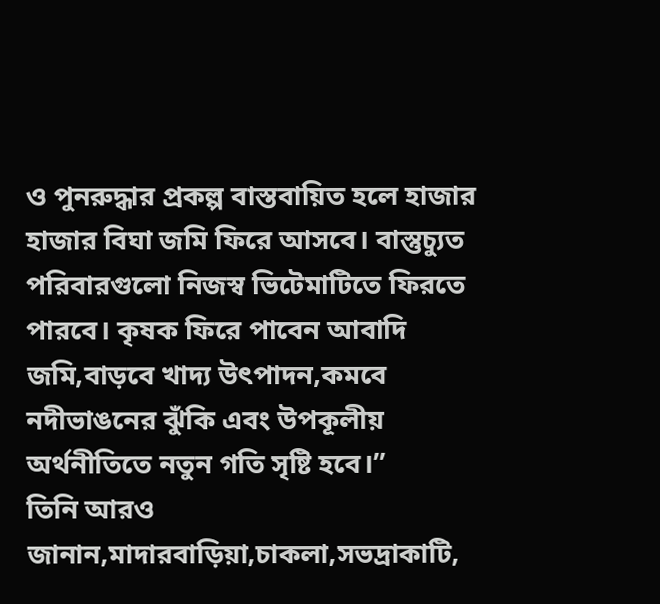ও পুনরুদ্ধার প্রকল্প বাস্তবায়িত হলে হাজার হাজার বিঘা জমি ফিরে আসবে। বাস্তুচ্যুত পরিবারগুলো নিজস্ব ভিটেমাটিতে ফিরতে পারবে। কৃষক ফিরে পাবেন আবাদি জমি,বাড়বে খাদ্য উৎপাদন,কমবে নদীভাঙনের ঝুঁকি এবং উপকূলীয় অর্থনীতিতে নতুন গতি সৃষ্টি হবে।”
তিনি আরও জানান,মাদারবাড়িয়া,চাকলা,সভদ্রাকাটি,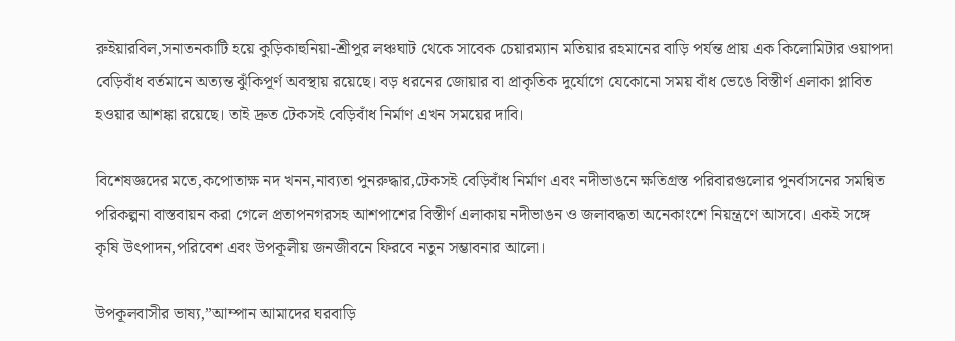রুইয়ারবিল,সনাতনকাটি হয়ে কুড়িকাহুনিয়া-শ্রীপুর লঞ্চঘাট থেকে সাবেক চেয়ারম্যান মতিয়ার রহমানের বাড়ি পর্যন্ত প্রায় এক কিলোমিটার ওয়াপদা বেড়িবাঁধ বর্তমানে অত্যন্ত ঝুঁকিপূর্ণ অবস্থায় রয়েছে। বড় ধরনের জোয়ার বা প্রাকৃতিক দুর্যোগে যেকোনো সময় বাঁধ ভেঙে বিস্তীর্ণ এলাকা প্লাবিত হওয়ার আশঙ্কা রয়েছে। তাই দ্রুত টেকসই বেড়িবাঁধ নির্মাণ এখন সময়ের দাবি।

বিশেষজ্ঞদের মতে,কপোতাক্ষ নদ খনন,নাব্যতা পুনরুদ্ধার,টেকসই বেড়িবাঁধ নির্মাণ এবং নদীভাঙনে ক্ষতিগ্রস্ত পরিবারগুলোর পুনর্বাসনের সমন্বিত পরিকল্পনা বাস্তবায়ন করা গেলে প্রতাপনগরসহ আশপাশের বিস্তীর্ণ এলাকায় নদীভাঙন ও জলাবদ্ধতা অনেকাংশে নিয়ন্ত্রণে আসবে। একই সঙ্গে কৃষি উৎপাদন,পরিবেশ এবং উপকূলীয় জনজীবনে ফিরবে নতুন সম্ভাবনার আলো।

উপকূলবাসীর ভাষ্য,”আম্পান আমাদের ঘরবাড়ি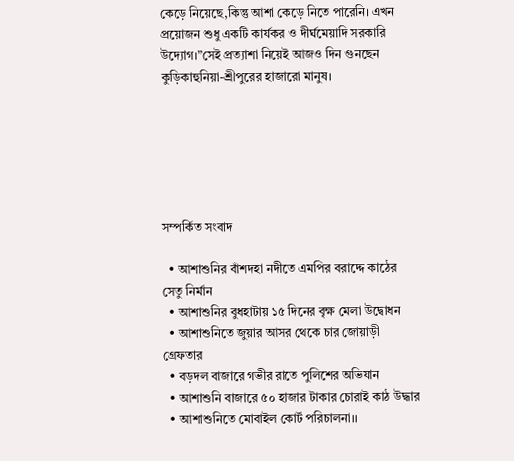কেড়ে নিয়েছে,কিন্তু আশা কেড়ে নিতে পারেনি। এখন প্রয়োজন শুধু একটি কার্যকর ও দীর্ঘমেয়াদি সরকারি উদ্যোগ।”সেই প্রত্যাশা নিয়েই আজও দিন গুনছেন কুড়িকাহুনিয়া-শ্রীপুরের হাজারো মানুষ।






সম্পর্কিত সংবাদ

  • আশাশুনির বাঁশদহা নদীতে এমপির বরাদ্দে কাঠের সেতু নির্মান
  • আশাশুনির বুধহাটায় ১৫ দিনের বৃক্ষ মেলা উদ্বোধন
  • আশাশুনিতে জুয়ার আসর থেকে চার জোয়াড়ী গ্রেফতার
  • বড়দল বাজারে গভীর রাতে পুলিশের অভিযান
  • আশাশুনি বাজারে ৫০ হাজার টাকার চোরাই কাঠ উদ্ধার
  • আশাশুনিতে মোবাইল কোর্ট পরিচালনা।।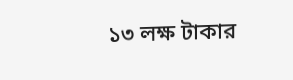১৩ লক্ষ টাকার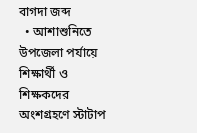বাগদা জব্দ
  • আশাশুনিতে উপজেলা পর্যায়ে শিক্ষার্থী ও শিক্ষকদের অংশগ্রহণে স্টাটাপ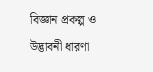বিজ্ঞান প্রকল্প ও উদ্ভাবনী ধারণা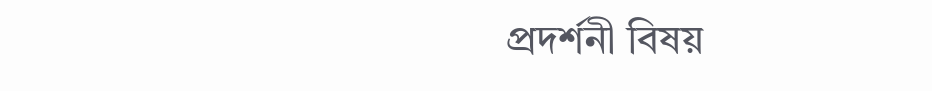প্রদর্শনী বিষয়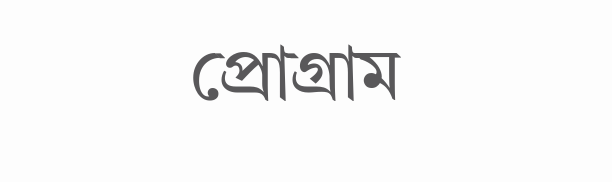প্রোগ্রাম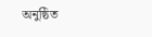অনুষ্ঠিত